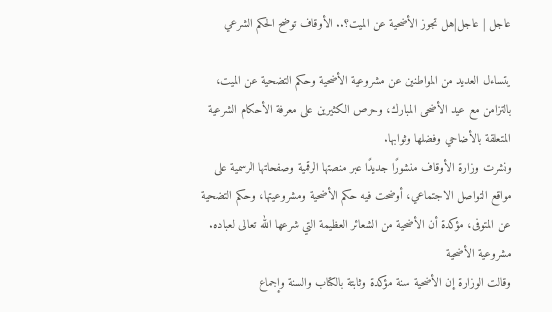عاجل | عاجل|هل تجوز الأضحية عن الميت؟.. الأوقاف توضح الحكم الشرعي

يتساءل العديد من المواطنين عن مشروعية الأضحية وحكم التضحية عن الميت، بالتزامن مع عيد الأضحى المبارك، وحرص الكثيرين على معرفة الأحكام الشرعية المتعلقة بالأضاحي وفضلها وثوابها.
ونشرت وزارة الأوقاف منشورًا جديدًا عبر منصتها الرقمية وصفحاتها الرسمية على مواقع التواصل الاجتماعي، أوضحت فيه حكم الأضحية ومشروعيتها، وحكم التضحية عن المتوفى، مؤكدة أن الأضحية من الشعائر العظيمة التي شرعها الله تعالى لعباده.
مشروعية الأضحية
وقالت الوزارة إن الأضحية سنة مؤكدة وثابتة بالكتاب والسنة وإجماع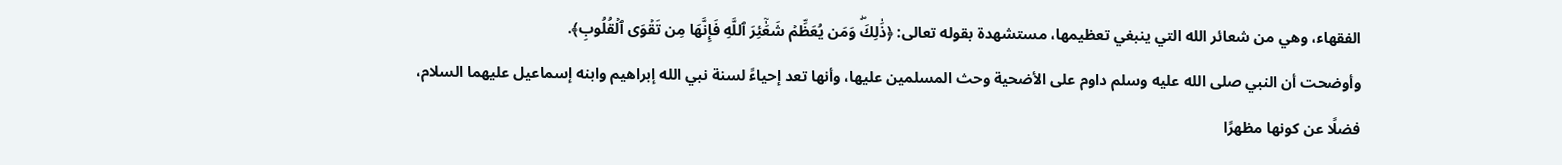الفقهاء، وهي من شعائر الله التي ينبغي تعظيمها، مستشهدة بقوله تعالى: ﴿ذَٰلِكَۖ وَمَن یُعَظِّمۡ شَعَٰۤئِرَ ٱللَّهِ فَإِنَّهَا مِن تَقۡوَى ٱلۡقُلُوبِ﴾.
وأوضحت أن النبي صلى الله عليه وسلم داوم على الأضحية وحث المسلمين عليها، وأنها تعد إحياءً لسنة نبي الله إبراهيم وابنه إسماعيل عليهما السلام، فضلًا عن كونها مظهرًا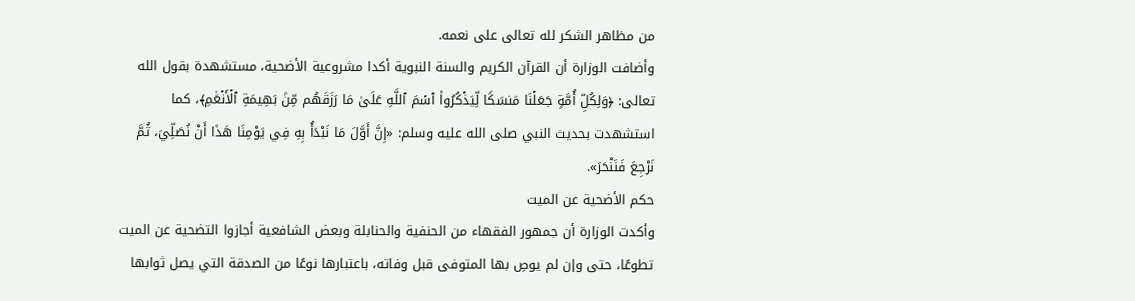من مظاهر الشكر لله تعالى على نعمه.
وأضافت الوزارة أن القرآن الكريم والسنة النبوية أكدا مشروعية الأضحية، مستشهدة بقول الله تعالى: ﴿وَلِكُلِّ أُمَّةࣲ جَعَلۡنَا مَنسَكࣰا لِّیَذۡكُرُوا۟ ٱسۡمَ ٱللَّهِ عَلَىٰ مَا رَزَقَهُم مِّنۢ بَهِیمَةِ ٱلۡأَنۡعَٰمِ﴾، كما استشهدت بحديث النبي صلى الله عليه وسلم: «إِنَّ أَوَّلَ مَا نَبْدَأُ بِهِ فِي يَوْمِنَا هَذَا أَنْ نُصَلِّيَ، ثُمَّ نَرْجِعَ فَنَنْحَرَ».
حكم الأضحية عن الميت
وأكدت الوزارة أن جمهور الفقهاء من الحنفية والحنابلة وبعض الشافعية أجازوا التضحية عن الميت تطوعًا، حتى وإن لم يوصِ بها المتوفى قبل وفاته، باعتبارها نوعًا من الصدقة التي يصل ثوابها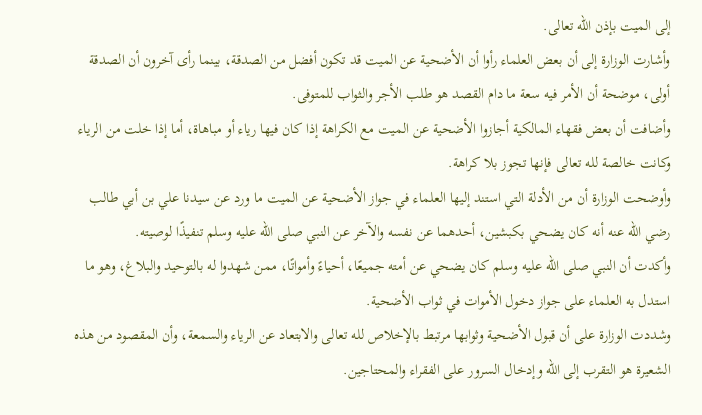إلى الميت بإذن الله تعالى.
وأشارت الوزارة إلى أن بعض العلماء رأوا أن الأضحية عن الميت قد تكون أفضل من الصدقة، بينما رأى آخرون أن الصدقة أولى، موضحة أن الأمر فيه سعة ما دام القصد هو طلب الأجر والثواب للمتوفى.
وأضافت أن بعض فقهاء المالكية أجازوا الأضحية عن الميت مع الكراهة إذا كان فيها رياء أو مباهاة، أما إذا خلت من الرياء وكانت خالصة لله تعالى فإنها تجوز بلا كراهة.
وأوضحت الوزارة أن من الأدلة التي استند إليها العلماء في جواز الأضحية عن الميت ما ورد عن سيدنا علي بن أبي طالب رضي الله عنه أنه كان يضحي بكبشين، أحدهما عن نفسه والآخر عن النبي صلى الله عليه وسلم تنفيذًا لوصيته.
وأكدت أن النبي صلى الله عليه وسلم كان يضحي عن أمته جميعًا، أحياءً وأمواتًا، ممن شهدوا له بالتوحيد والبلاغ، وهو ما استدل به العلماء على جواز دخول الأموات في ثواب الأضحية.
وشددت الوزارة على أن قبول الأضحية وثوابها مرتبط بالإخلاص لله تعالى والابتعاد عن الرياء والسمعة، وأن المقصود من هذه الشعيرة هو التقرب إلى الله وإدخال السرور على الفقراء والمحتاجين.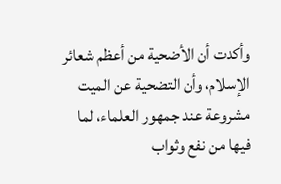وأكدت أن الأضحية من أعظم شعائر الإسلام، وأن التضحية عن الميت مشروعة عند جمهور العلماء، لما فيها من نفع وثواب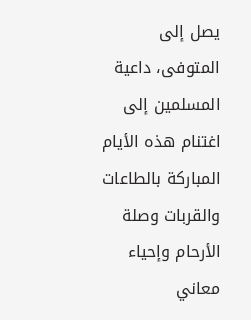يصل إلى المتوفى، داعية المسلمين إلى اغتنام هذه الأيام المباركة بالطاعات والقربات وصلة الأرحام وإحياء معاني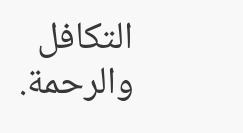التكافل والرحمة.